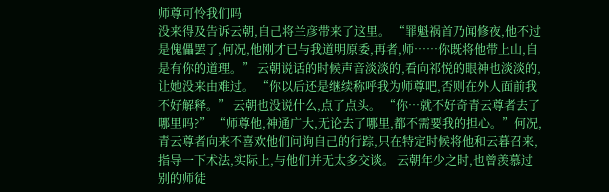师尊可怜我们吗
没来得及告诉云朝,自己将兰彦带来了这里。 “罪魁祸首乃闻修夜,他不过是傀儡罢了,何况,他刚才已与我道明原委,再者,师……你既将他带上山,自是有你的道理。” 云朝说话的时候声音淡淡的,看向祁悦的眼神也淡淡的,让她没来由难过。 “你以后还是继续称呼我为师尊吧,否则在外人面前我不好解释。” 云朝也没说什么,点了点头。 “你…就不好奇青云尊者去了哪里吗?” “师尊他,神通广大,无论去了哪里,都不需要我的担心。”何况,青云尊者向来不喜欢他们问询自己的行踪,只在特定时候将他和云暮召来,指导一下术法,实际上,与他们并无太多交谈。 云朝年少之时,也曾羡慕过别的师徒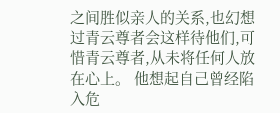之间胜似亲人的关系,也幻想过青云尊者会这样待他们,可惜青云尊者,从未将任何人放在心上。 他想起自己曾经陷入危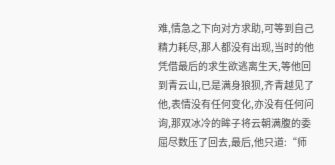难,情急之下向对方求助,可等到自己精力耗尽,那人都没有出现,当时的他凭借最后的求生欲逃离生天,等他回到青云山,已是满身狼狈,齐青越见了他,表情没有任何变化,亦没有任何问询,那双冰冷的眸子将云朝满腹的委屈尽数压了回去,最后,他只道:“师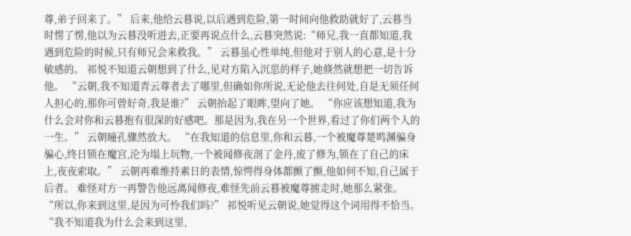尊,弟子回来了。” 后来,他给云暮说,以后遇到危险,第一时间向他救助就好了,云暮当时愣了愣,他以为云暮没听进去,正要再说点什么,云暮突然说:“师兄,我一直都知道,我遇到危险的时候,只有师兄会来救我。” 云暮虽心性单纯,但他对于别人的心意,是十分敏感的。 祁悦不知道云朝想到了什么,见对方陷入沉思的样子,她倏然就想把一切告诉他。 “云朝,我不知道青云尊者去了哪里,但确如你所说,无论他去往何处,自是无须任何人担心的,那你可曾好奇,我是谁?” 云朝抬起了眼眸,望向了她。 “你应该想知道,我为什么会对你和云暮抱有很深的好感吧。那是因为,我在另一个世界,看过了你们两个人的一生。” 云朝瞳孔骤然放大。 “在我知道的信息里,你和云暮,一个被魔尊楚鸣渊骗身骗心,终日锁在魔宫,沦为塌上玩物,一个被闻修夜剖了金丹,废了修为,锁在了自己的床上,夜夜索取。” 云朝再难维持素日的表情,惊愕得身体都颤了颤,他如何不知,自己属于后者。 难怪对方一再警告他远离闻修夜,难怪先前云暮被魔尊掳走时,她那么紧张。 “所以,你来到这里,是因为可怜我们吗?” 祁悦听见云朝说,她觉得这个词用得不恰当。 “我不知道我为什么会来到这里,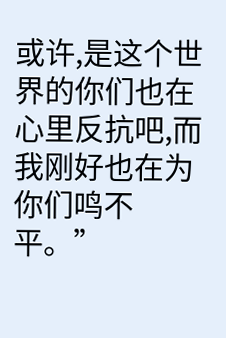或许,是这个世界的你们也在心里反抗吧,而我刚好也在为你们鸣不平。”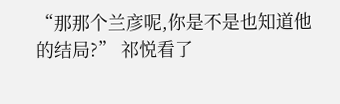“那那个兰彦呢,你是不是也知道他的结局?” 祁悦看了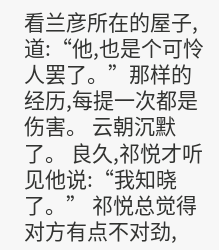看兰彦所在的屋子,道:“他,也是个可怜人罢了。”那样的经历,每提一次都是伤害。 云朝沉默了。 良久,祁悦才听见他说:“我知晓了。” 祁悦总觉得对方有点不对劲,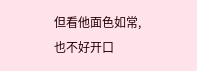但看他面色如常,也不好开口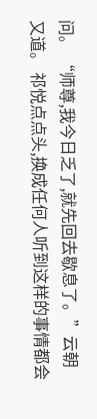问。 “师尊,我今日乏了,就先回去歇息了。”云朝又道。 祁悦点点头,换成任何人听到这样的事情都会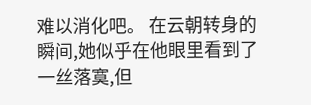难以消化吧。 在云朝转身的瞬间,她似乎在他眼里看到了一丝落寞,但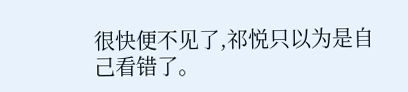很快便不见了,祁悦只以为是自己看错了。